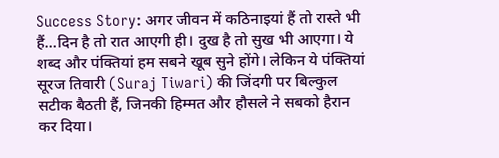Success Story: अगर जीवन में कठिनाइयां हैं तो रास्ते भी हैं…दिन है तो रात आएगी ही। दुख है तो सुख भी आएगा। ये शब्द और पंक्तियां हम सबने खूब सुने होंगे। लेकिन ये पंक्तियां सूरज तिवारी (Suraj Tiwari) की जिंदगी पर बिल्कुल सटीक बैठती हैं, जिनकी हिम्मत और हौसले ने सबको हैरान कर दिया।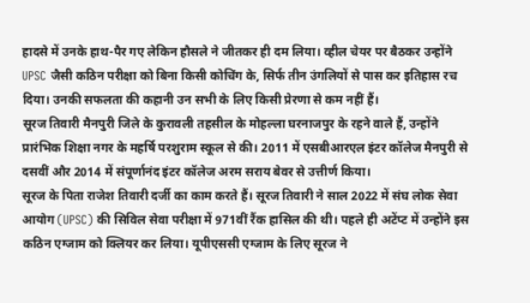हादसे में उनके हाथ-पैर गए लेकिन हौसले ने जीतकर ही दम लिया। व्हील चेयर पर बैठकर उन्होंने UPSC जैसी कठिन परीक्षा को बिना किसी कोचिंग के, सिर्फ तीन उंगलियों से पास कर इतिहास रच दिया। उनकी सफलता की कहानी उन सभी के लिए किसी प्रेरणा से कम नहीं हैं।
सूरज तिवारी मैनपुरी जिले के कुरावली तहसील के मोहल्ला घरनाजपुर के रहने वाले हैं, उन्होंने प्रारंभिक शिक्षा नगर के महर्षि परशुराम स्कूल से की। 2011 में एसबीआरएल इंटर कॉलेज मैनपुरी से दसवीं और 2014 में संपूर्णानंद इंटर कॉलेज अरम सराय बेवर से उत्तीर्ण किया।
सूरज के पिता राजेश तिवारी दर्जी का काम करते हैं। सूरज तिवारी ने साल 2022 में संघ लोक सेवा आयोग (UPSC) की सिविल सेवा परीक्षा में 971वीं रैंक हासिल की थी। पहले ही अटेंप्ट में उन्होंने इस कठिन एग्जाम को क्लियर कर लिया। यूपीएससी एग्जाम के लिए सूरज ने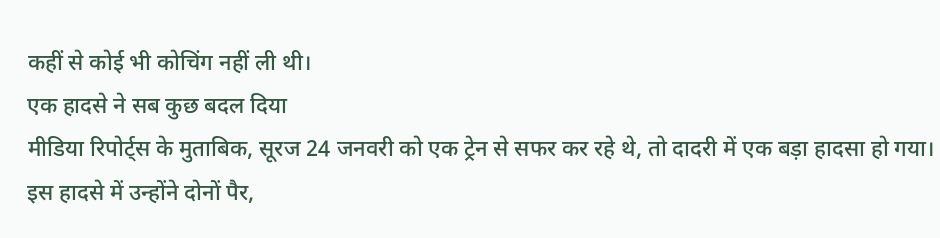कहीं से कोई भी कोचिंग नहीं ली थी।
एक हादसे ने सब कुछ बदल दिया
मीडिया रिपोर्ट्स के मुताबिक, सूरज 24 जनवरी को एक ट्रेन से सफर कर रहे थे, तो दादरी में एक बड़ा हादसा हो गया। इस हादसे में उन्होंने दोनों पैर,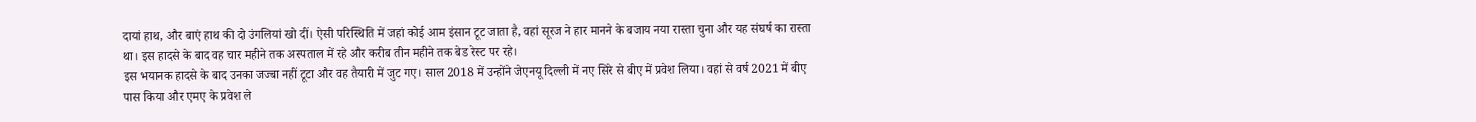दायां हाथ, और बाएं हाथ की दो उंगलियां खो दीं। ऐसी परिस्थिति में जहां कोई आम इंसान टूट जाता है, वहां सूरज ने हार मानने के बजाय नया रास्ता चुना और यह संघर्ष का रास्ता था। इस हादसे के बाद वह चार महीने तक अस्पताल में रहे और करीब तीन महीने तक बेड रेस्ट पर रहे।
इस भयानक हादसे के बाद उनका जज्बा नहीं टूटा और वह तैयारी में जुट गए। साल 2018 में उन्होंने जेएनयू दिल्ली में नए सिरे से बीए में प्रवेश लिया। वहां से वर्ष 2021 में बीए पास किया और एमए के प्रवेश ले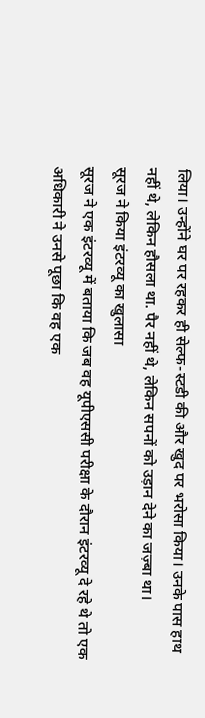लिया। उन्होंने घर पर रहकर ही सेल्फ-स्टडी की और खुद पर भरोसा किया। उनके पास हाथ नहीं थे, लेकिन हौसला था. पैर नहीं थे, लेकिन सपनों को उड़ान देने का जज़्बा था।
सूरज ने किया इंटरव्यू का खुलासा
सूरज ने एक इंटरव्यू में बताया कि जब वह यूपीएससी परीक्षा के दौरान इंटरव्यू दे रहे थे तो एक अधिकारी ने उनसे पूछा कि वह एक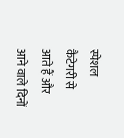स्पेशल कैटेगरी से आते हैं और आने वाले दिनों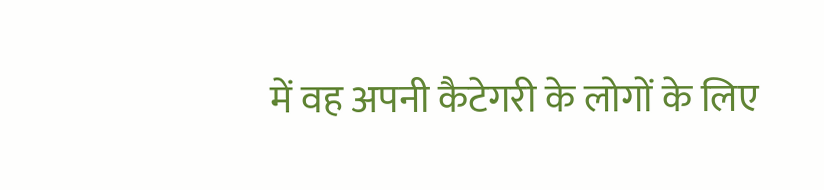में वह अपनी कैटेगरी के लोगों के लिए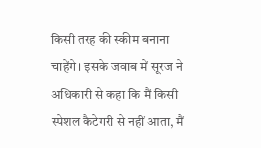किसी तरह की स्कीम बनाना चाहेंगे। इसके जवाब में सूरज ने अधिकारी से कहा कि मैं किसी स्पेशल कैटेगरी से नहीं आता, मैं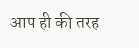आप ही की तरह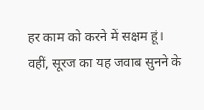हर काम को करने में सक्षम हूं। वहीं, सूरज का यह जवाब सुनने के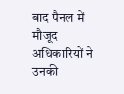बाद पैनल में मौजूद अधिकारियों ने उनकी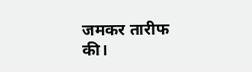जमकर तारीफ की।